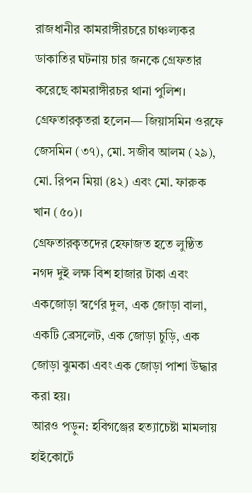রাজধানীর কামরাঙ্গীরচরে চাঞ্চল্যকর ডাকাতির ঘটনায় চার জনকে গ্রেফতার করেছে কামরাঙ্গীরচর থানা পুলিশ। গ্রেফতারকৃতরা হলেন— জিয়াসমিন ওরফে জেসমিন (৩৭), মো. সজীব আলম (২৯), মো. রিপন মিয়া (৪২) এবং মো. ফারুক খান (৫০)।
গ্রেফতারকৃতদের হেফাজত হতে লুণ্ঠিত নগদ দুই লক্ষ বিশ হাজার টাকা এবং একজোড়া স্বর্ণের দুল, এক জোড়া বালা, একটি ব্রেসলেট, এক জোড়া চুড়ি, এক জোড়া ঝুমকা এবং এক জোড়া পাশা উদ্ধার করা হয়।
আরও পড়ুন: হবিগঞ্জের হত্যাচেষ্টা মামলায় হাইকোর্টে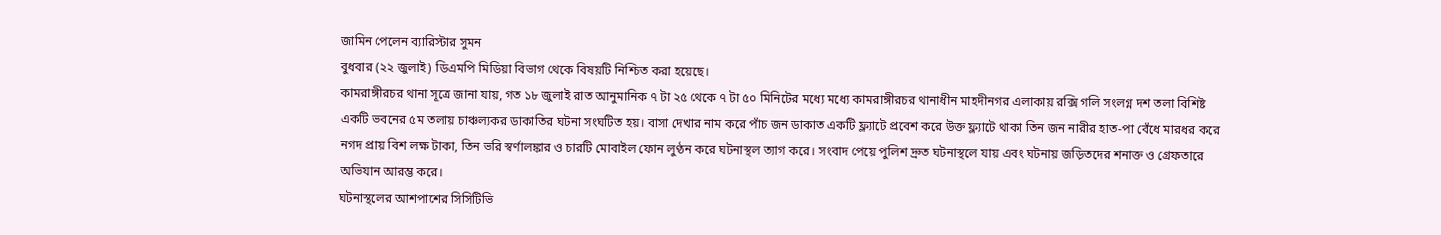জামিন পেলেন ব্যারিস্টার সুমন
বুধবার (২২ জুলাই) ডিএমপি মিডিয়া বিভাগ থেকে বিষয়টি নিশ্চিত করা হয়েছে।
কামরাঙ্গীরচর থানা সূত্রে জানা যায়, গত ১৮ জুলাই রাত আনুমানিক ৭ টা ২৫ থেকে ৭ টা ৫০ মিনিটের মধ্যে মধ্যে কামরাঙ্গীরচর থানাধীন মাহদীনগর এলাকায় রক্সি গলি সংলগ্ন দশ তলা বিশিষ্ট একটি ভবনের ৫ম তলায় চাঞ্চল্যকর ডাকাতির ঘটনা সংঘটিত হয়। বাসা দেখার নাম করে পাঁচ জন ডাকাত একটি ফ্ল্যাটে প্রবেশ করে উক্ত ফ্ল্যাটে থাকা তিন জন নারীর হাত-পা বেঁধে মারধর করে নগদ প্রায় বিশ লক্ষ টাকা, তিন ভরি স্বর্ণালঙ্কার ও চারটি মোবাইল ফোন লুণ্ঠন করে ঘটনাস্থল ত্যাগ করে। সংবাদ পেয়ে পুলিশ দ্রুত ঘটনাস্থলে যায় এবং ঘটনায় জড়িতদের শনাক্ত ও গ্রেফতারে অভিযান আরম্ভ করে।
ঘটনাস্থলের আশপাশের সিসিটিভি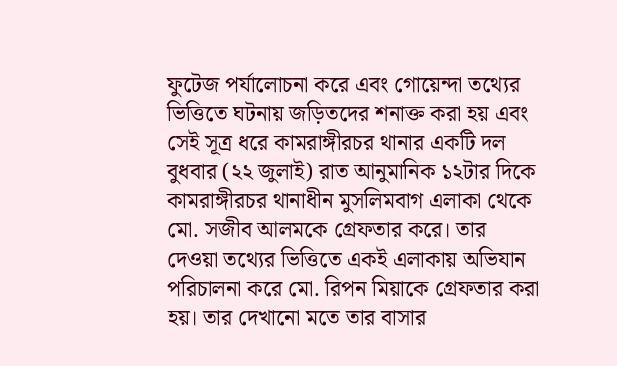ফুটেজ পর্যালোচনা করে এবং গোয়েন্দা তথ্যের ভিত্তিতে ঘটনায় জড়িতদের শনাক্ত করা হয় এবং সেই সূত্র ধরে কামরাঙ্গীরচর থানার একটি দল বুধবার (২২ জুলাই) রাত আনুমানিক ১২টার দিকে কামরাঙ্গীরচর থানাধীন মুসলিমবাগ এলাকা থেকে মো. সজীব আলমকে গ্রেফতার করে। তার দেওয়া তথ্যের ভিত্তিতে একই এলাকায় অভিযান পরিচালনা করে মো. রিপন মিয়াকে গ্রেফতার করা হয়। তার দেখানো মতে তার বাসার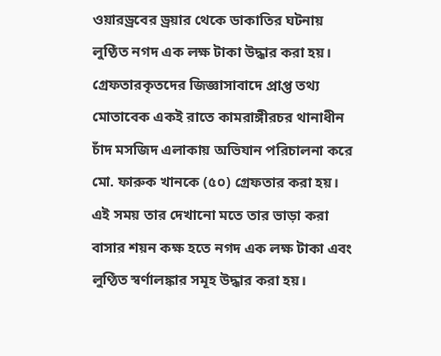ওয়ারড্রবের ড্রয়ার থেকে ডাকাতির ঘটনায় লুণ্ঠিত নগদ এক লক্ষ টাকা উদ্ধার করা হয়। গ্রেফতারকৃতদের জিজ্ঞাসাবাদে প্রাপ্ত তথ্য মোতাবেক একই রাতে কামরাঙ্গীরচর থানাধীন চাঁদ মসজিদ এলাকায় অভিযান পরিচালনা করে মো. ফারুক খানকে (৫০) গ্রেফতার করা হয়। এই সময় তার দেখানো মতে তার ভাড়া করা বাসার শয়ন কক্ষ হতে নগদ এক লক্ষ টাকা এবং লুণ্ঠিত স্বর্ণালঙ্কার সমূহ উদ্ধার করা হয়।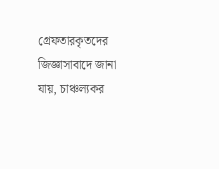গ্রেফতারকৃতদের জিজ্ঞাসাবাদে জানা যায়, চাঞ্চল্যকর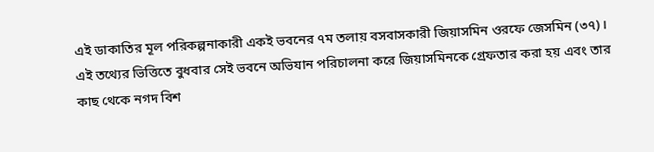এই ডাকাতির মূল পরিকল্পনাকারী একই ভবনের ৭ম তলায় বসবাসকারী জিয়াসমিন ওরফে জেসমিন (৩৭)। এই তথ্যের ভিত্তিতে বুধবার সেই ভবনে অভিযান পরিচালনা করে জিয়াসমিনকে গ্রেফতার করা হয় এবং তার কাছ থেকে নগদ বিশ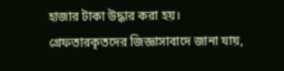হাজার টাকা উদ্ধার করা হয়।
গ্রেফতারকৃতদের জিজ্ঞাসাবাদে জানা যায়,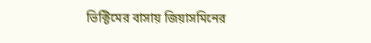ভিক্টিমের বাসায় জিয়াসমিনের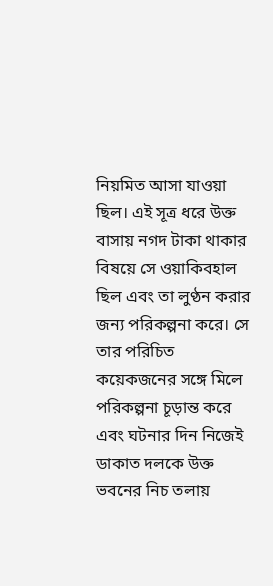নিয়মিত আসা যাওয়া ছিল। এই সূত্র ধরে উক্ত বাসায় নগদ টাকা থাকার বিষয়ে সে ওয়াকিবহাল ছিল এবং তা লুণ্ঠন করার জন্য পরিকল্পনা করে। সে তার পরিচিত কয়েকজনের সঙ্গে মিলে পরিকল্পনা চূড়ান্ত করে এবং ঘটনার দিন নিজেই ডাকাত দলকে উক্ত ভবনের নিচ তলায়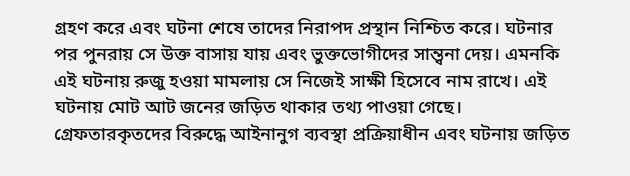গ্রহণ করে এবং ঘটনা শেষে তাদের নিরাপদ প্রস্থান নিশ্চিত করে। ঘটনার পর পুনরায় সে উক্ত বাসায় যায় এবং ভুক্তভোগীদের সান্ত্বনা দেয়। এমনকি এই ঘটনায় রুজু হওয়া মামলায় সে নিজেই সাক্ষী হিসেবে নাম রাখে। এই ঘটনায় মোট আট জনের জড়িত থাকার তথ্য পাওয়া গেছে।
গ্রেফতারকৃতদের বিরুদ্ধে আইনানুগ ব্যবস্থা প্রক্রিয়াধীন এবং ঘটনায় জড়িত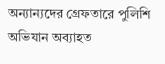অন্যান্যদের গ্রেফতারে পুলিশি অভিযান অব্যাহত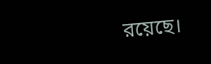রয়েছে।